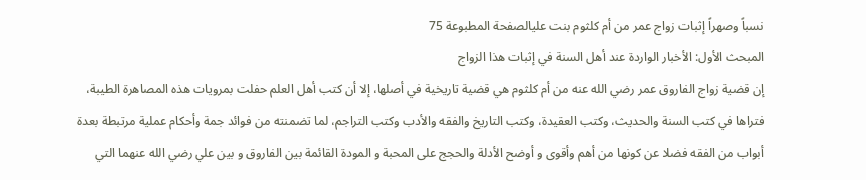نسباً وصهراً إثبات زواج عمر من أم كلثوم بنت عليالصفحة المطبوعة 75
المبحث الأول: الأخبار الواردة عند أهل السنة في إثبات هذا الزواج
إن قضية زواج الفاروق عمر رضي الله عنه من أم كلثوم هي قضية تاريخية في أصلها، إلا أن كتب أهل العلم حفلت بمرويات هذه المصاهرة الطيبة، فتراها في كتب السنة والحديث، وكتب العقيدة، وكتب التاريخ والفقه والأدب وكتب التراجم، لما تضمنته من فوائد جمة وأحكام عملية مرتبطة بعدة أبواب من الفقه فضلا عن كونها من أهم وأقوى و أوضح الأدلة والحجج على المحبة و المودة القائمة بين الفاروق و بين علي رضي الله عنهما التي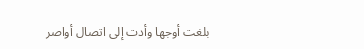بلغت أوجها وأدت إلى اتصال أواصر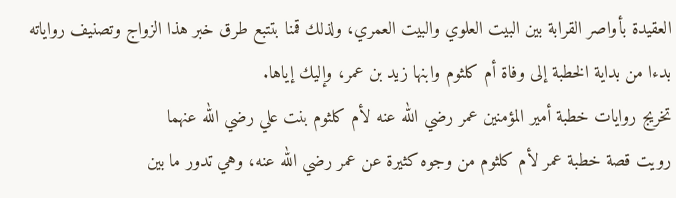العقيدة بأواصر القرابة بين البيت العلوي والبيت العمري، ولذلك قمنا بتتبع طرق خبر هذا الزواج وتصنيف رواياته بدءا من بداية الخطبة إلى وفاة أم كلثوم وابنها زيد بن عمر، وإليك إياها.
تخريج روايات خطبة أمير المؤمنين عمر رضي الله عنه لأم كلثوم بنت علي رضي الله عنهما
رويت قصة خطبة عمر لأم كلثوم من وجوه كثيرة عن عمر رضي الله عنه، وهي تدور ما بين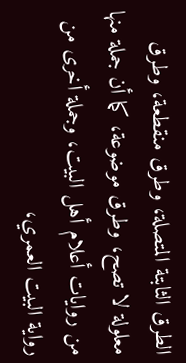الطرق الثابتة المتصلة، وطرق منقطعة، وطرق معلولة لا تصح، وطرق موضوعة، كما أن جملة منها من روايات أعلام أهل البيت، وجملة أخرى من رواية البيت العمري،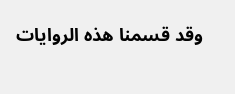وقد قسمنا هذه الروايات